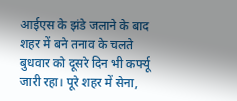आईएस के झंडे जलाने के बाद शहर में बने तनाव के चलते बुधवार को दूसरे दिन भी कर्फ्यू जारी रहा। पूरे शहर में सेना,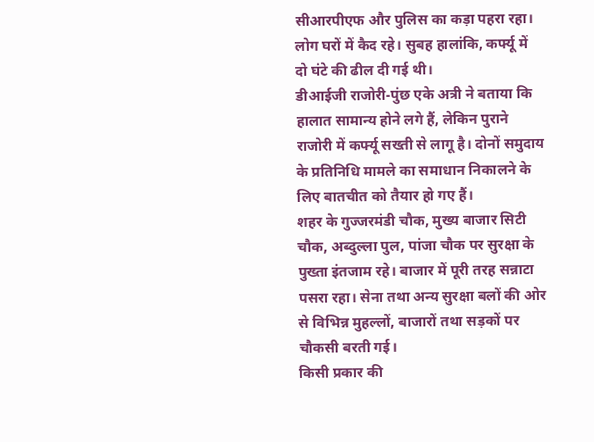सीआरपीएफ और पुलिस का कड़ा पहरा रहा। लोग घरों में कैद रहे। सुबह हालांकि, कर्फ्यू में दो घंटे की ढील दी गई थी।
डीआईजी राजोरी-पुंछ एके अत्री ने बताया कि हालात सामान्य होने लगे हैं, लेकिन पुराने राजोरी में कर्फ्यू सख्ती से लागू है। दोनों समुदाय के प्रतिनिधि मामले का समाधान निकालने के लिए बातचीत को तैयार हो गए हैं।
शहर के गुज्जरमंडी चौक, मुख्य बाजार सिटी चौक, अब्दुल्ला पुल, पांजा चौक पर सुरक्षा के पुख्ता इंतजाम रहे। बाजार में पूरी तरह सन्नाटा पसरा रहा। सेना तथा अन्य सुरक्षा बलों की ओर से विभिन्न मुहल्लों, बाजारों तथा सड़कों पर चौकसी बरती गई।
किसी प्रकार की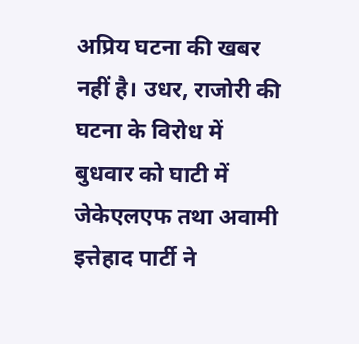अप्रिय घटना की खबर नहीं है। उधर, राजोरी की घटना के विरोध में बुधवार को घाटी में जेकेएलएफ तथा अवामी इत्तेहाद पार्टी ने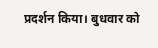प्रदर्शन किया। बुधवार को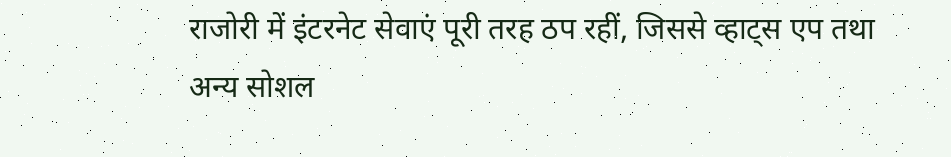राजोरी में इंटरनेट सेवाएं पूरी तरह ठप रहीं, जिससे व्हाट्स एप तथा अन्य सोशल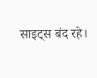साइट्स बंद रहे।